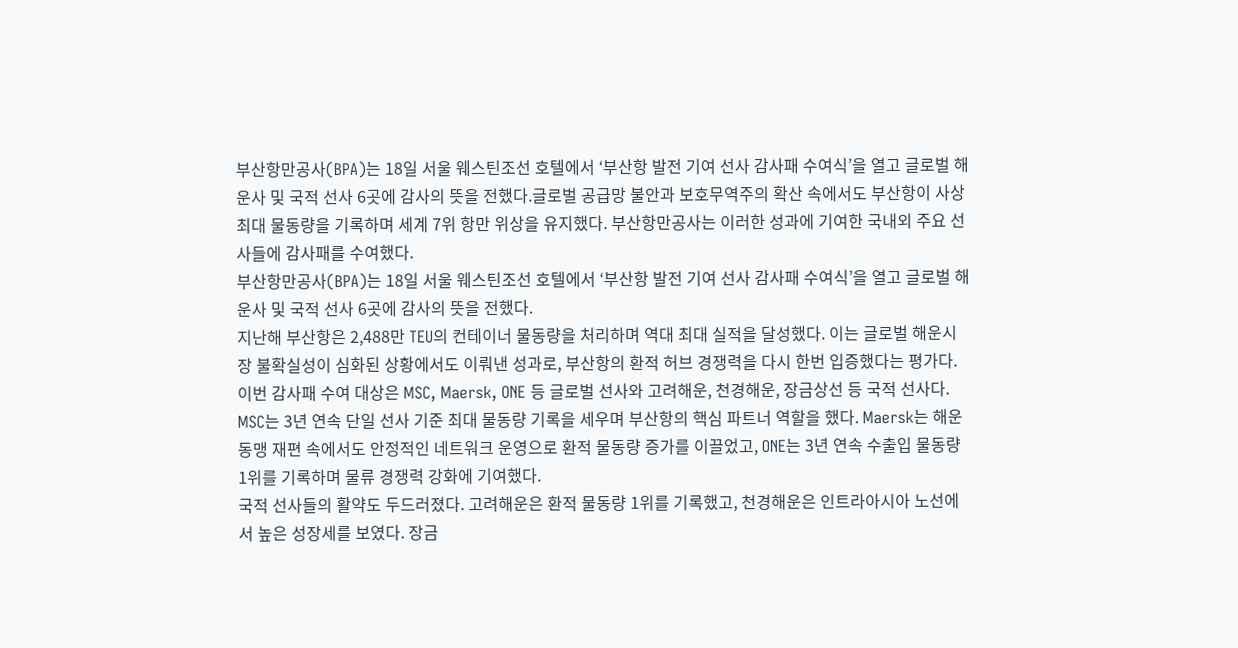부산항만공사(BPA)는 18일 서울 웨스틴조선 호텔에서 ‘부산항 발전 기여 선사 감사패 수여식’을 열고 글로벌 해운사 및 국적 선사 6곳에 감사의 뜻을 전했다.글로벌 공급망 불안과 보호무역주의 확산 속에서도 부산항이 사상 최대 물동량을 기록하며 세계 7위 항만 위상을 유지했다. 부산항만공사는 이러한 성과에 기여한 국내외 주요 선사들에 감사패를 수여했다.
부산항만공사(BPA)는 18일 서울 웨스틴조선 호텔에서 ‘부산항 발전 기여 선사 감사패 수여식’을 열고 글로벌 해운사 및 국적 선사 6곳에 감사의 뜻을 전했다.
지난해 부산항은 2,488만 TEU의 컨테이너 물동량을 처리하며 역대 최대 실적을 달성했다. 이는 글로벌 해운시장 불확실성이 심화된 상황에서도 이뤄낸 성과로, 부산항의 환적 허브 경쟁력을 다시 한번 입증했다는 평가다.
이번 감사패 수여 대상은 MSC, Maersk, ONE 등 글로벌 선사와 고려해운, 천경해운, 장금상선 등 국적 선사다.
MSC는 3년 연속 단일 선사 기준 최대 물동량 기록을 세우며 부산항의 핵심 파트너 역할을 했다. Maersk는 해운동맹 재편 속에서도 안정적인 네트워크 운영으로 환적 물동량 증가를 이끌었고, ONE는 3년 연속 수출입 물동량 1위를 기록하며 물류 경쟁력 강화에 기여했다.
국적 선사들의 활약도 두드러졌다. 고려해운은 환적 물동량 1위를 기록했고, 천경해운은 인트라아시아 노선에서 높은 성장세를 보였다. 장금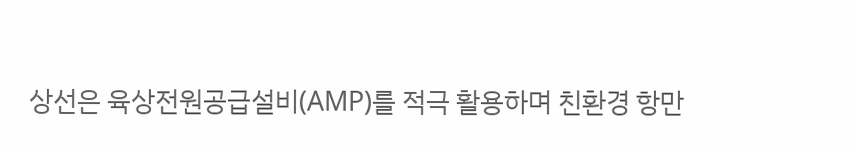상선은 육상전원공급설비(AMP)를 적극 활용하며 친환경 항만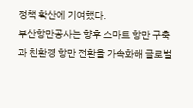정책 확산에 기여했다.
부산항만공사는 향후 스마트 항만 구축과 친환경 항만 전환을 가속화해 글로벌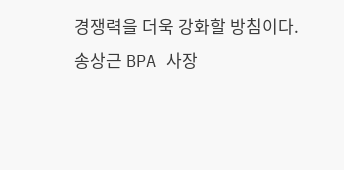경쟁력을 더욱 강화할 방침이다.
송상근 BPA 사장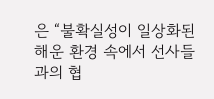은 “불확실성이 일상화된 해운 환경 속에서 선사들과의 협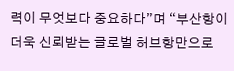력이 무엇보다 중요하다”며 “부산항이 더욱 신뢰받는 글로벌 허브항만으로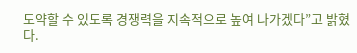도약할 수 있도록 경쟁력을 지속적으로 높여 나가겠다”고 밝혔다.